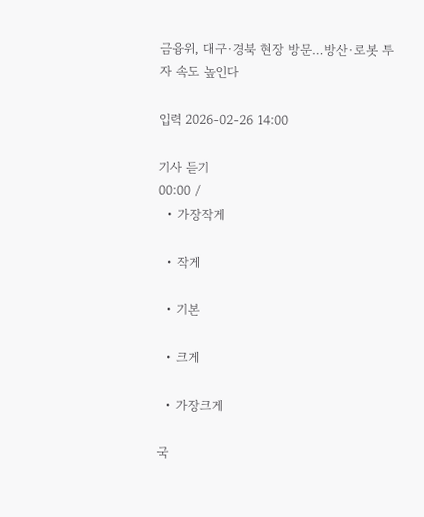금융위, 대구·경북 현장 방문…방산·로봇 투자 속도 높인다

입력 2026-02-26 14:00

기사 듣기
00:00 /
  • 가장작게

  • 작게

  • 기본

  • 크게

  • 가장크게

국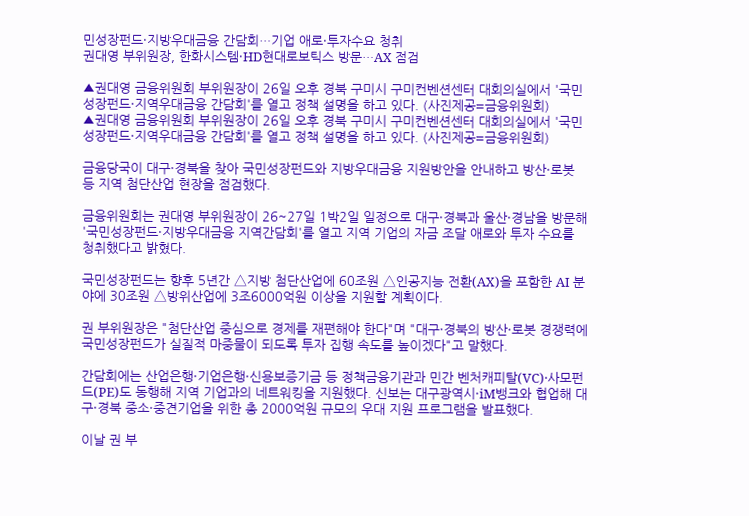민성장펀드·지방우대금융 간담회…기업 애로·투자수요 청취
권대영 부위원장, 한화시스템·HD현대로보틱스 방문…AX 점검

▲권대영 금융위원회 부위원장이 26일 오후 경북 구미시 구미컨벤션센터 대회의실에서 '국민성장펀드·지역우대금융 간담회'를 열고 정책 설명을 하고 있다. (사진제공=금융위원회)
▲권대영 금융위원회 부위원장이 26일 오후 경북 구미시 구미컨벤션센터 대회의실에서 '국민성장펀드·지역우대금융 간담회'를 열고 정책 설명을 하고 있다. (사진제공=금융위원회)

금융당국이 대구·경북을 찾아 국민성장펀드와 지방우대금융 지원방안을 안내하고 방산·로봇 등 지역 첨단산업 현장을 점검했다.

금융위원회는 권대영 부위원장이 26~27일 1박2일 일정으로 대구·경북과 울산·경남을 방문해 '국민성장펀드·지방우대금융 지역간담회'를 열고 지역 기업의 자금 조달 애로와 투자 수요를 청취했다고 밝혔다.

국민성장펀드는 향후 5년간 △지방 첨단산업에 60조원 △인공지능 전환(AX)을 포함한 AI 분야에 30조원 △방위산업에 3조6000억원 이상을 지원할 계획이다.

권 부위원장은 "첨단산업 중심으로 경제를 재편해야 한다"며 "대구·경북의 방산·로봇 경쟁력에 국민성장펀드가 실질적 마중물이 되도록 투자 집행 속도를 높이겠다"고 말했다.

간담회에는 산업은행·기업은행·신용보증기금 등 정책금융기관과 민간 벤처캐피탈(VC)·사모펀드(PE)도 동행해 지역 기업과의 네트워킹을 지원했다. 신보는 대구광역시·iM뱅크와 협업해 대구·경북 중소·중견기업을 위한 총 2000억원 규모의 우대 지원 프로그램을 발표했다.

이날 권 부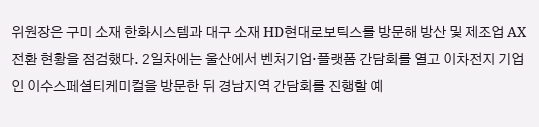위원장은 구미 소재 한화시스템과 대구 소재 HD현대로보틱스를 방문해 방산 및 제조업 AX 전환 현황을 점검했다. 2일차에는 울산에서 벤처기업·플랫폼 간담회를 열고 이차전지 기업인 이수스페셜티케미컬을 방문한 뒤 경남지역 간담회를 진행할 예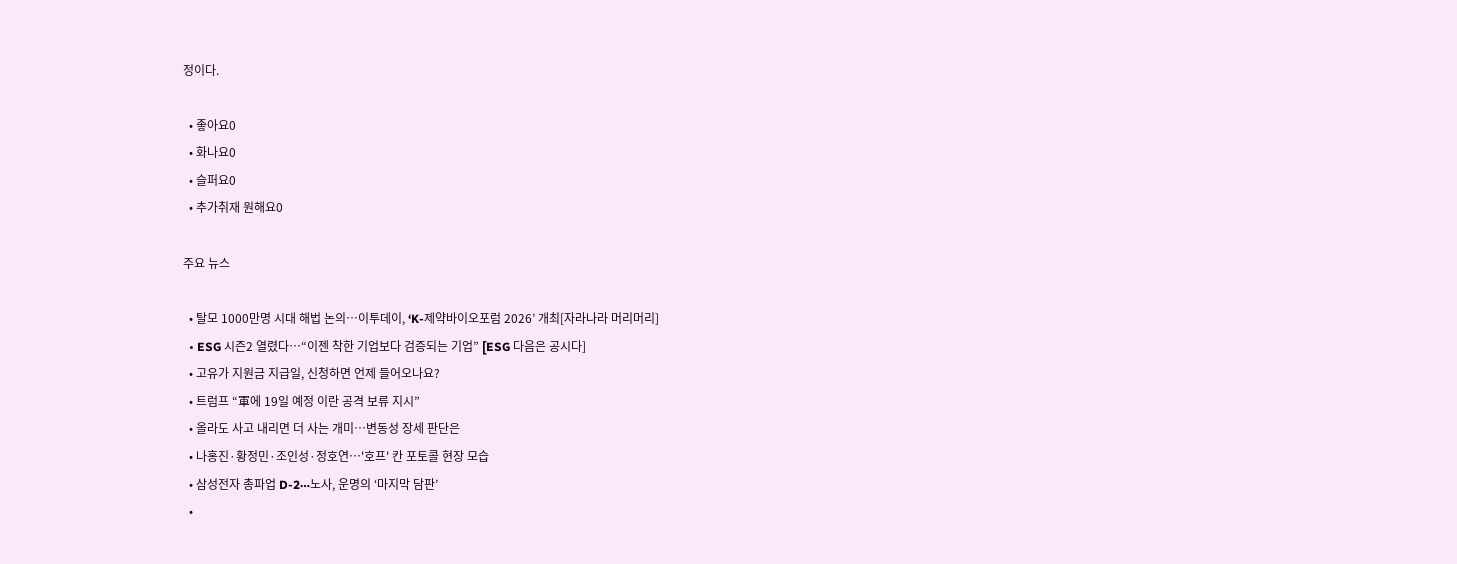정이다.

  • 좋아요0
  • 화나요0
  • 슬퍼요0
  • 추가취재 원해요0

주요 뉴스

  • 탈모 1000만명 시대 해법 논의…이투데이, ‘K-제약바이오포럼 2026’ 개최[자라나라 머리머리]
  • ESG 시즌2 열렸다…“이젠 착한 기업보다 검증되는 기업” [ESG 다음은 공시다]
  • 고유가 지원금 지급일, 신청하면 언제 들어오나요?
  • 트럼프 “軍에 19일 예정 이란 공격 보류 지시”
  • 올라도 사고 내리면 더 사는 개미…변동성 장세 판단은
  • 나홍진·황정민·조인성·정호연…'호프' 칸 포토콜 현장 모습
  • 삼성전자 총파업 D-2⋯노사, 운명의 ‘마지막 담판’
  •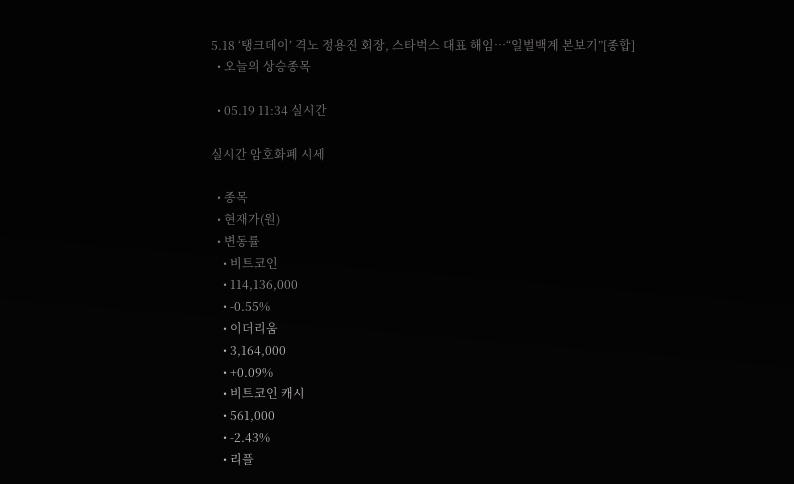5.18 ‘탱크데이’ 격노 정용진 회장, 스타벅스 대표 해임…“일벌백계 본보기”[종합]
  • 오늘의 상승종목

  • 05.19 11:34 실시간

실시간 암호화폐 시세

  • 종목
  • 현재가(원)
  • 변동률
    • 비트코인
    • 114,136,000
    • -0.55%
    • 이더리움
    • 3,164,000
    • +0.09%
    • 비트코인 캐시
    • 561,000
    • -2.43%
    • 리플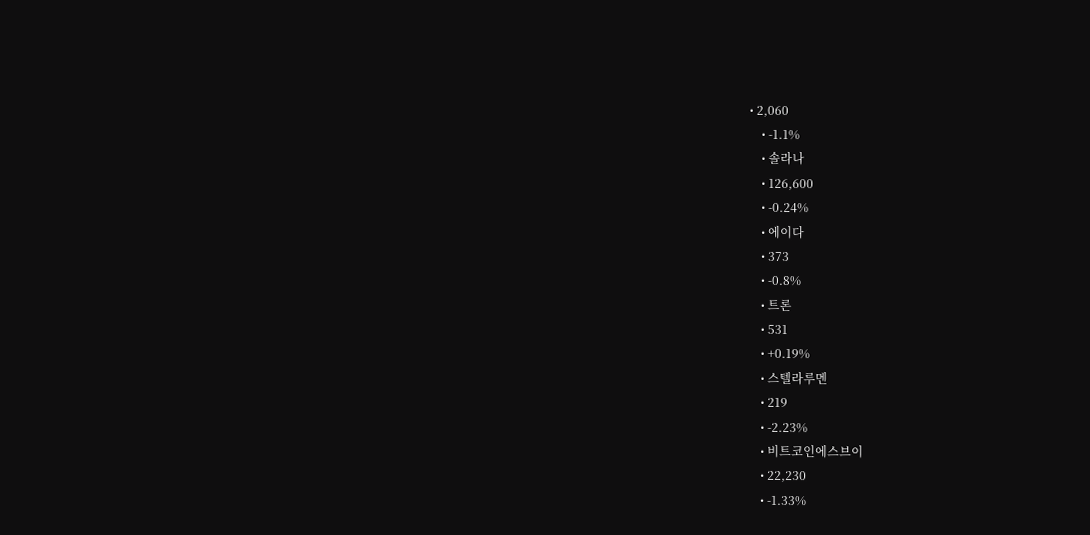• 2,060
    • -1.1%
    • 솔라나
    • 126,600
    • -0.24%
    • 에이다
    • 373
    • -0.8%
    • 트론
    • 531
    • +0.19%
    • 스텔라루멘
    • 219
    • -2.23%
    • 비트코인에스브이
    • 22,230
    • -1.33%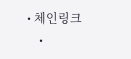• 체인링크
    •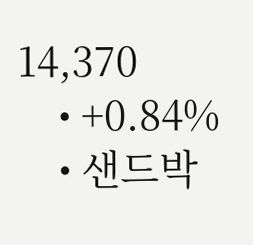14,370
    • +0.84%
    • 샌드박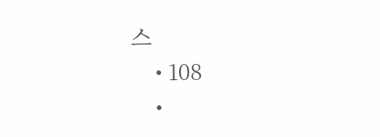스
    • 108
    •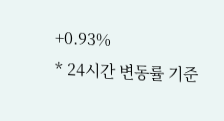+0.93%
* 24시간 변동률 기준